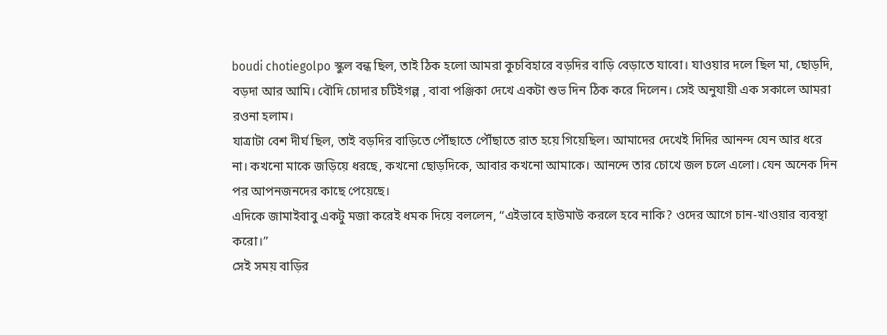boudi chotiegolpo স্কুল বন্ধ ছিল, তাই ঠিক হলো আমরা কুচবিহারে বড়দির বাড়ি বেড়াতে যাবো। যাওয়ার দলে ছিল মা, ছোড়দি, বড়দা আর আমি। বৌদি চোদার চটিইগল্প , বাবা পঞ্জিকা দেখে একটা শুভ দিন ঠিক করে দিলেন। সেই অনুযায়ী এক সকালে আমরা রওনা হলাম।
যাত্রাটা বেশ দীর্ঘ ছিল, তাই বড়দির বাড়িতে পৌঁছাতে পৌঁছাতে রাত হয়ে গিয়েছিল। আমাদের দেখেই দিদির আনন্দ যেন আর ধরে না। কখনো মাকে জড়িয়ে ধরছে, কখনো ছোড়দিকে, আবার কখনো আমাকে। আনন্দে তার চোখে জল চলে এলো। যেন অনেক দিন পর আপনজনদের কাছে পেয়েছে।
এদিকে জামাইবাবু একটু মজা করেই ধমক দিয়ে বললেন, “এইভাবে হাউমাউ করলে হবে নাকি? ওদের আগে চান-খাওয়ার ব্যবস্থা করো।”
সেই সময় বাড়ির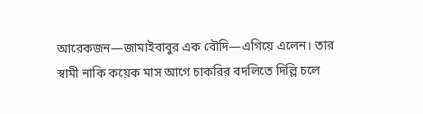আরেকজন—জামাইবাবুর এক বৌদি—এগিয়ে এলেন। তার স্বামী নাকি কয়েক মাস আগে চাকরির বদলিতে দিল্লি চলে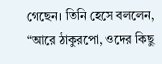গেছেন। তিনি হেসে বললেন, “আরে ঠাকুরপো, ওদের কিছু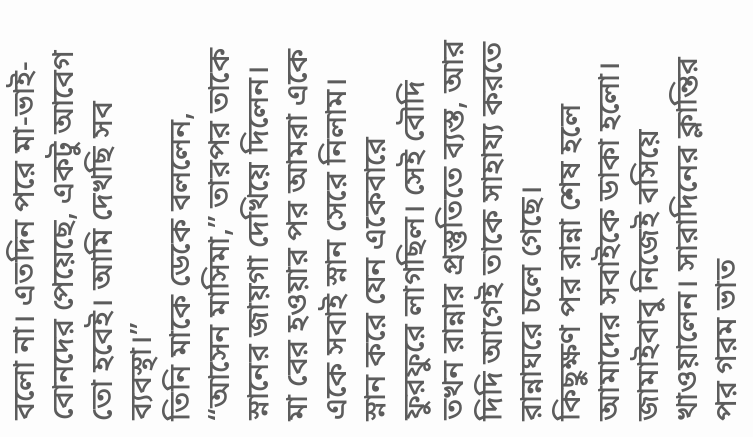বলো না। এতদিন পরে মা-ভাই-বোনদের পেয়েছে, একটু আবেগ তো হবেই। আমি দেখছি সব ব্যবস্থা।”
তিনি মাকে ডেকে বললেন, “আসেন মাসিমা,” তারপর তাকে স্নানের জায়গা দেখিয়ে দিলেন। মা বের হওয়ার পর আমরা একে একে সবাই স্নান সেরে নিলাম। স্নান করে যেন একেবারে ফুরফুরে লাগছিল। সেই বৌদি তখন রান্নার প্রস্তুতিতে ব্যস্ত, আর দিদি আগেই তাকে সাহায্য করতে রান্নাঘরে চলে গেছে।
কিছুক্ষণ পর রান্না শেষ হলে আমাদের সবাইকে ডাকা হলো। জামাইবাবু নিজেই বসিয়ে খাওয়ালেন। সারাদিনের ক্লান্তির পর গরম ভাত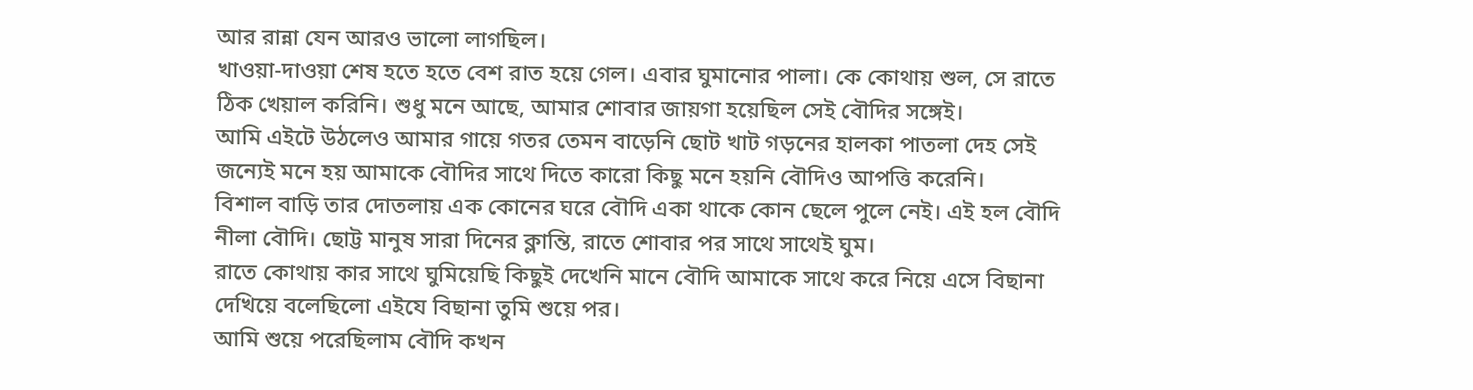আর রান্না যেন আরও ভালো লাগছিল।
খাওয়া-দাওয়া শেষ হতে হতে বেশ রাত হয়ে গেল। এবার ঘুমানোর পালা। কে কোথায় শুল, সে রাতে ঠিক খেয়াল করিনি। শুধু মনে আছে, আমার শোবার জায়গা হয়েছিল সেই বৌদির সঙ্গেই।
আমি এইটে উঠলেও আমার গায়ে গতর তেমন বাড়েনি ছোট খাট গড়নের হালকা পাতলা দেহ সেই জন্যেই মনে হয় আমাকে বৌদির সাথে দিতে কারো কিছু মনে হয়নি বৌদিও আপত্তি করেনি।
বিশাল বাড়ি তার দোতলায় এক কোনের ঘরে বৌদি একা থাকে কোন ছেলে পুলে নেই। এই হল বৌদি নীলা বৌদি। ছোট্ট মানুষ সারা দিনের ক্লান্তি, রাতে শোবার পর সাথে সাথেই ঘুম।
রাতে কোথায় কার সাথে ঘুমিয়েছি কিছুই দেখেনি মানে বৌদি আমাকে সাথে করে নিয়ে এসে বিছানা দেখিয়ে বলেছিলো এইযে বিছানা তুমি শুয়ে পর।
আমি শুয়ে পরেছিলাম বৌদি কখন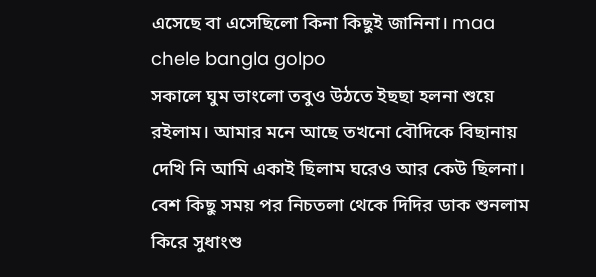এসেছে বা এসেছিলো কিনা কিছুই জানিনা। maa chele bangla golpo
সকালে ঘুম ভাংলো তবুও উঠতে ইছছা হলনা শুয়ে রইলাম। আমার মনে আছে তখনো বৌদিকে বিছানায় দেখি নি আমি একাই ছিলাম ঘরেও আর কেউ ছিলনা।
বেশ কিছু সময় পর নিচতলা থেকে দিদির ডাক শুনলাম কিরে সুধাংশু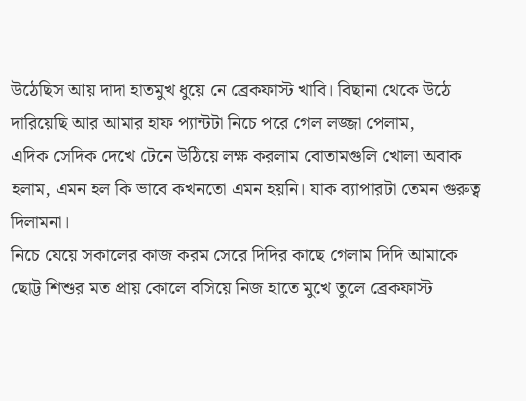উঠেছিস আয় দাদা হাতমুখ ধুয়ে নে ব্রেকফাস্ট খাবি। বিছানা থেকে উঠে দারিয়েছি আর আমার হাফ প্যান্টটা নিচে পরে গেল লজ্জা পেলাম,
এদিক সেদিক দেখে টেনে উঠিয়ে লক্ষ করলাম বোতামগুলি খোলা অবাক হলাম, এমন হল কি ভাবে কখনতো এমন হয়নি। যাক ব্যাপারটা তেমন গুরুত্ব দিলামনা।
নিচে যেয়ে সকালের কাজ করম সেরে দিদির কাছে গেলাম দিদি আমাকে ছোট্ট শিশুর মত প্রায় কোলে বসিয়ে নিজ হাতে মুখে তুলে ব্রেকফাস্ট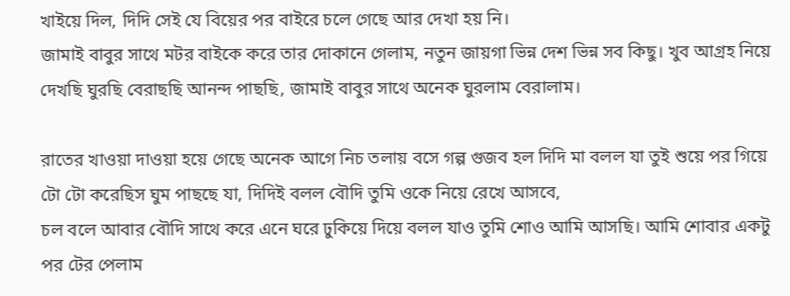খাইয়ে দিল, দিদি সেই যে বিয়ের পর বাইরে চলে গেছে আর দেখা হয় নি।
জামাই বাবুর সাথে মটর বাইকে করে তার দোকানে গেলাম, নতুন জায়গা ভিন্ন দেশ ভিন্ন সব কিছু। খুব আগ্রহ নিয়ে দেখছি ঘুরছি বেরাছছি আনন্দ পাছছি, জামাই বাবুর সাথে অনেক ঘুরলাম বেরালাম।

রাতের খাওয়া দাওয়া হয়ে গেছে অনেক আগে নিচ তলায় বসে গল্প গুজব হল দিদি মা বলল যা তুই শুয়ে পর গিয়ে টো টো করেছিস ঘুম পাছছে যা, দিদিই বলল বৌদি তুমি ওকে নিয়ে রেখে আসবে,
চল বলে আবার বৌদি সাথে করে এনে ঘরে ঢুকিয়ে দিয়ে বলল যাও তুমি শোও আমি আসছি। আমি শোবার একটু পর টের পেলাম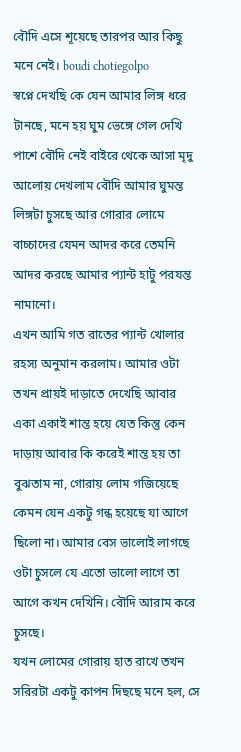বৌদি এসে শূয়েছে তারপর আর কিছু মনে নেই। boudi chotiegolpo
স্বপ্নে দেখছি কে যেন আমার লিঙ্গ ধরে টানছে, মনে হয় ঘুম ভেঙ্গে গেল দেখি পাশে বৌদি নেই বাইরে থেকে আসা মৃদু আলোয় দেখলাম বৌদি আমার ঘুমন্ত লিঙ্গটা চুসছে আর গোরার লোমে বাচ্চাদের যেমন আদর করে তেমনি আদর করছে আমার প্যান্ট হাটু পরযন্ত নামানো।
এখন আমি গত রাতের প্যান্ট খোলার রহস্য অনুমান করলাম। আমার ওটা তখন প্রায়ই দাড়াতে দেখেছি আবার একা একাই শান্ত হয়ে যেত কিন্তু কেন দাড়ায় আবার কি করেই শান্ত হয় তা বুঝতাম না, গোরায় লোম গজিয়েছে কেমন যেন একটু গন্ধ হয়েছে যা আগে ছিলো না। আমার বেস ভালোই লাগছে ওটা চুসলে যে এতো ভালো লাগে তা আগে কখন দেখিনি। বৌদি আরাম করে চুসছে।
যখন লোমের গোরায় হাত রাখে তখন সরিরটা একটু কাপন দিছছে মনে হল, সে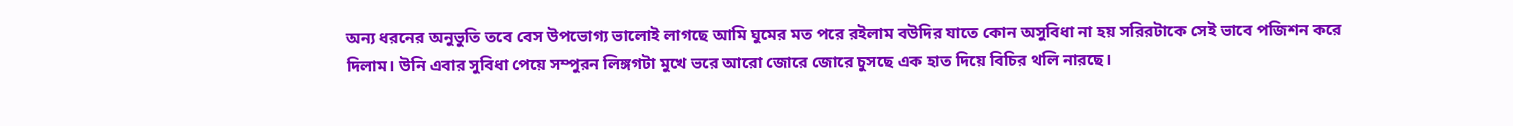অন্য ধরনের অনুভুতি তবে বেস উপভোগ্য ভালোই লাগছে আমি ঘুমের মত পরে রইলাম বউদির যাতে কোন অসুবিধা না হয় সরিরটাকে সেই ভাবে পজিশন করে দিলাম। উনি এবার সুবিধা পেয়ে সম্পুরন লিঙ্গগটা মুখে ভরে আরো জোরে জোরে চুসছে এক হাত দিয়ে বিচির থলি নারছে।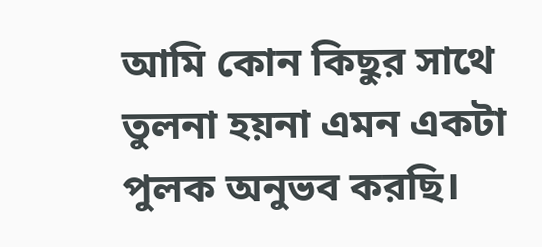আমি কোন কিছুর সাথে তুলনা হয়না এমন একটা পুলক অনুভব করছি।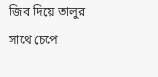জিব দিয়ে তালুর সাথে চেপে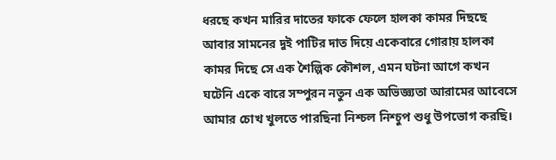ধরছে কখন মারির দাতের ফাকে ফেলে হালকা কামর দিছছে আবার সামনের দুই পাটির দাত দিয়ে একেবারে গোরায় হালকা কামর দিছে সে এক শৈল্পিক কৌশল, এমন ঘটনা আগে কখন ঘটেনি একে বারে সম্পুরন নতুন এক অভিজ্ঞ্যতা আরামের আবেসে আমার চোখ খুলতে পারছিনা নিশ্চল নিশ্চুপ শুধু উপভোগ করছি।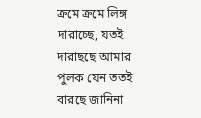ক্রমে ক্রমে লিঙ্গ দারাচ্ছে, যতই দারাছছে আমার পুলক যেন ততই বারছে জানিনা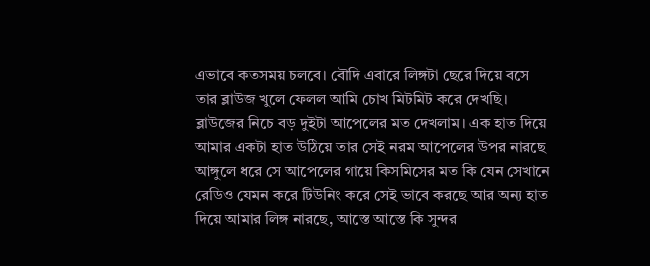এভাবে কতসময় চলবে। বৌদি এবারে লিঙ্গটা ছেরে দিয়ে বসে তার ব্লাউজ খুলে ফেলল আমি চোখ মিটমিট করে দেখছি।
ব্লাউজের নিচে বড় দুইটা আপেলের মত দেখলাম। এক হাত দিয়ে আমার একটা হাত উঠিয়ে তার সেই নরম আপেলের উপর নারছে আঙ্গুলে ধরে সে আপেলের গায়ে কিসমিসের মত কি যেন সেখানে রেডিও যেমন করে টিউনিং করে সেই ভাবে করছে আর অন্য হাত দিয়ে আমার লিঙ্গ নারছে, আস্তে আস্তে কি সুন্দর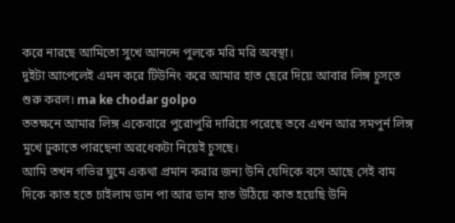করে নারছে আমিতো সুখে আনন্দে পুলকে মরি মরি অবস্থা।
দুইটা আপেলেই এমন করে টিউনিং করে আমার হাত ছেরে দিয়ে আবার লিঙ্গ চুসতে শুরু করল। ma ke chodar golpo
ততক্ষনে আমার লিঙ্গ একেবারে পুরোপুরি দারিয়ে পরেছে তবে এখন আর সমপুর্ন লিঙ্গ মুখে ঢুকাতে পারছেনা অরধেকটা নিয়েই চুসছে।
আমি তখন গভির ঘুমে একথা প্রমান করার জন্য উনি যেদিকে বসে আছে সেই বাম দিকে কাত হতে চাইলাম ডান পা আর ডান হাত উঠিয়ে কাত হয়েছি উনি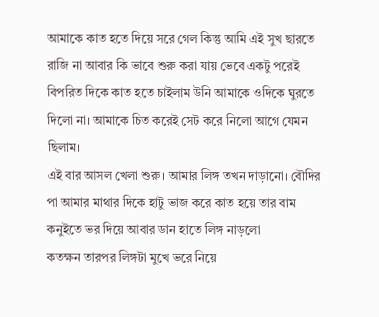আমাকে কাত হতে দিয়ে সরে গেল কিন্তু আমি এই সুখ ছারতে রাজি না আবার কি ভাবে শুরু করা যায় ভেবে একটু পরেই বিপরিত দিকে কাত হতে চাইলাম উনি আমাকে ওদিকে ঘুরতে দিলো না। আমাকে চিত করেই সেট করে নিলো আগে যেমন ছিলাম।
এই বার আসল খেলা শুরু। আমার লিঙ্গ তখন দাড়ানো। বৌদির পা আমার মাথার দিকে হাটু ভাজ করে কাত হয়ে তার বাম কনুইতে ভর দিয়ে আবার ডান হাতে লিঙ্গ নাড়লো
কতক্ষন তারপর লিঙ্গটা মুখে ভরে নিয়ে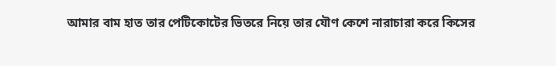আমার বাম হাত তার পেটিকোটের ভিতরে নিয়ে তার যৌণ কেশে নারাচারা করে কিসের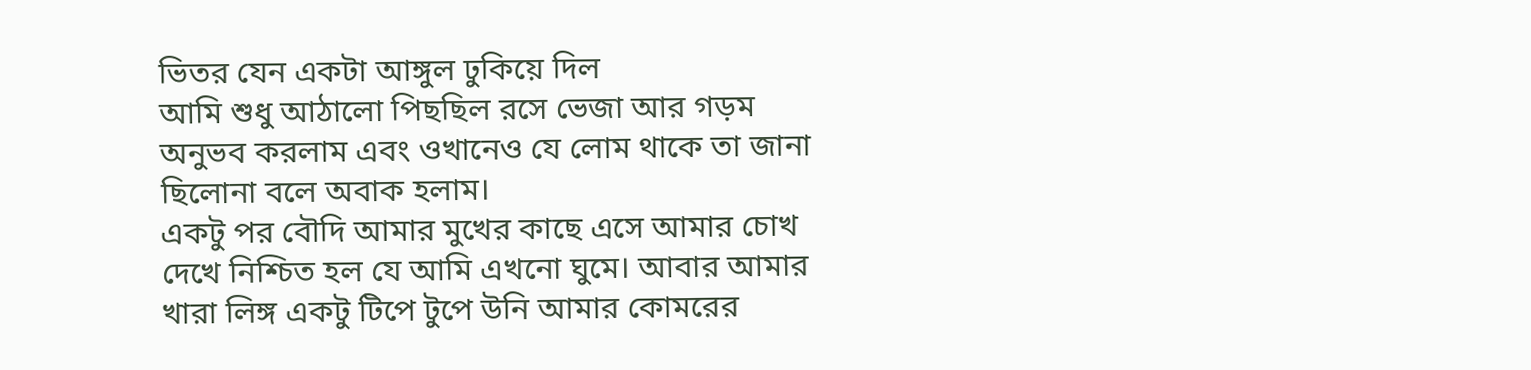ভিতর যেন একটা আঙ্গুল ঢুকিয়ে দিল
আমি শুধু আঠালো পিছছিল রসে ভেজা আর গড়ম অনুভব করলাম এবং ওখানেও যে লোম থাকে তা জানা ছিলোনা বলে অবাক হলাম।
একটু পর বৌদি আমার মুখের কাছে এসে আমার চোখ দেখে নিশ্চিত হল যে আমি এখনো ঘুমে। আবার আমার খারা লিঙ্গ একটু টিপে টুপে উনি আমার কোমরের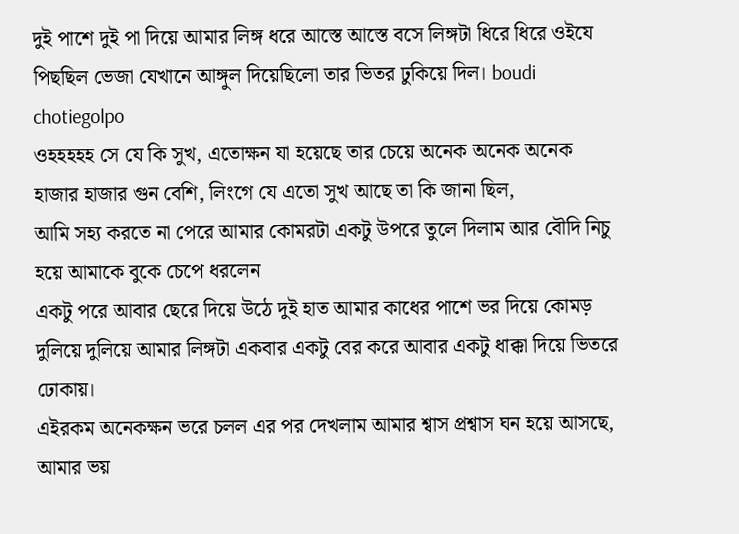দুই পাশে দুই পা দিয়ে আমার লিঙ্গ ধরে আস্তে আস্তে বসে লিঙ্গটা ধিরে ধিরে ওইযে পিছছিল ভেজা যেখানে আঙ্গুল দিয়েছিলো তার ভিতর ঢুকিয়ে দিল। boudi chotiegolpo
ওহহহহহ সে যে কি সুখ, এতোক্ষন যা হয়েছে তার চেয়ে অনেক অনেক অনেক হাজার হাজার গুন বেশি, লিংগে যে এতো সুখ আছে তা কি জানা ছিল,
আমি সহ্য করতে না পেরে আমার কোমরটা একটু উপরে তুলে দিলাম আর বৌদি নিচু হয়ে আমাকে বুকে চেপে ধরলেন
একটু পরে আবার ছেরে দিয়ে উঠে দুই হাত আমার কাধের পাশে ভর দিয়ে কোমড় দুলিয়ে দুলিয়ে আমার লিঙ্গটা একবার একটু বের করে আবার একটু ধাক্কা দিয়ে ভিতরে ঢোকায়।
এইরকম অনেকক্ষন ভরে চলল এর পর দেখলাম আমার শ্বাস প্রশ্বাস ঘন হয়ে আসছে, আমার ভয়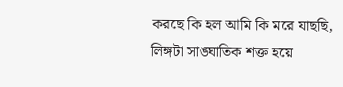করছে কি হল আমি কি মরে যাছছি,
লিঙ্গটা সাঙ্ঘাতিক শক্ত হয়ে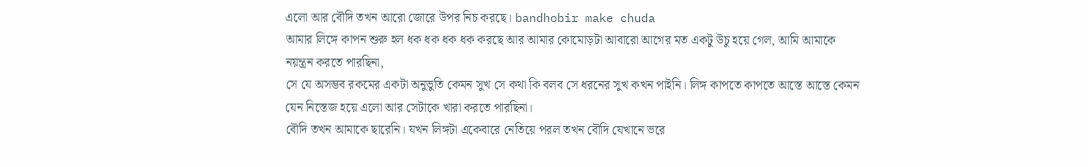এলো আর বৌদি তখন আরো জোরে উপর নিচ করছে। bandhobir make chuda
আমার লিঙ্গে কাপন শুরু হল ধক ধক ধক ধক করছে আর আমার কোমোড়টা আবারো আগের মত একটু উচু হয়ে গেল, আমি আমাকে নয়ন্ত্রন করতে পারছিনা,
সে যে অসম্ভব রকমের একটা অনুভুতি কেমন সুখ সে কথা কি বলব সে ধরনের সুখ কখন পাইনি। লিঙ্গ কাপতে কাপতে আস্তে আস্তে কেমন যেন নিস্তেজ হয়ে এলো আর সেটাকে খারা করতে পারছিনা।
বৌদি তখন আমাকে ছারেনি। যখন লিঙ্গটা একেবারে নেতিয়ে পরল তখন বৌদি যেখানে ভরে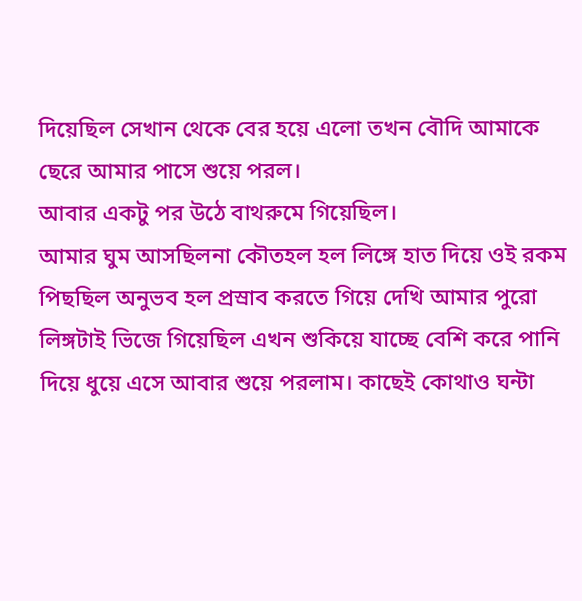দিয়েছিল সেখান থেকে বের হয়ে এলো তখন বৌদি আমাকে ছেরে আমার পাসে শুয়ে পরল।
আবার একটু পর উঠে বাথরুমে গিয়েছিল।
আমার ঘুম আসছিলনা কৌতহল হল লিঙ্গে হাত দিয়ে ওই রকম পিছছিল অনুভব হল প্রস্রাব করতে গিয়ে দেখি আমার পুরো লিঙ্গটাই ভিজে গিয়েছিল এখন শুকিয়ে যাচ্ছে বেশি করে পানি দিয়ে ধুয়ে এসে আবার শুয়ে পরলাম। কাছেই কোথাও ঘন্টা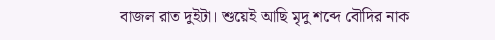বাজল রাত দুইটা। শুয়েই আছি মৃদু শব্দে বৌদির নাক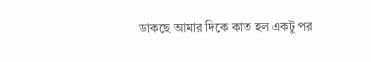ডাকছে আমার দিকে কাত হল একটু পর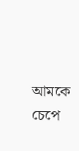আমকে চেপে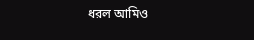ধরল আমিও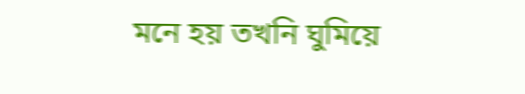মনে হয় তখনি ঘুমিয়ে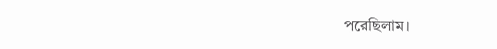পরেছিলাম।